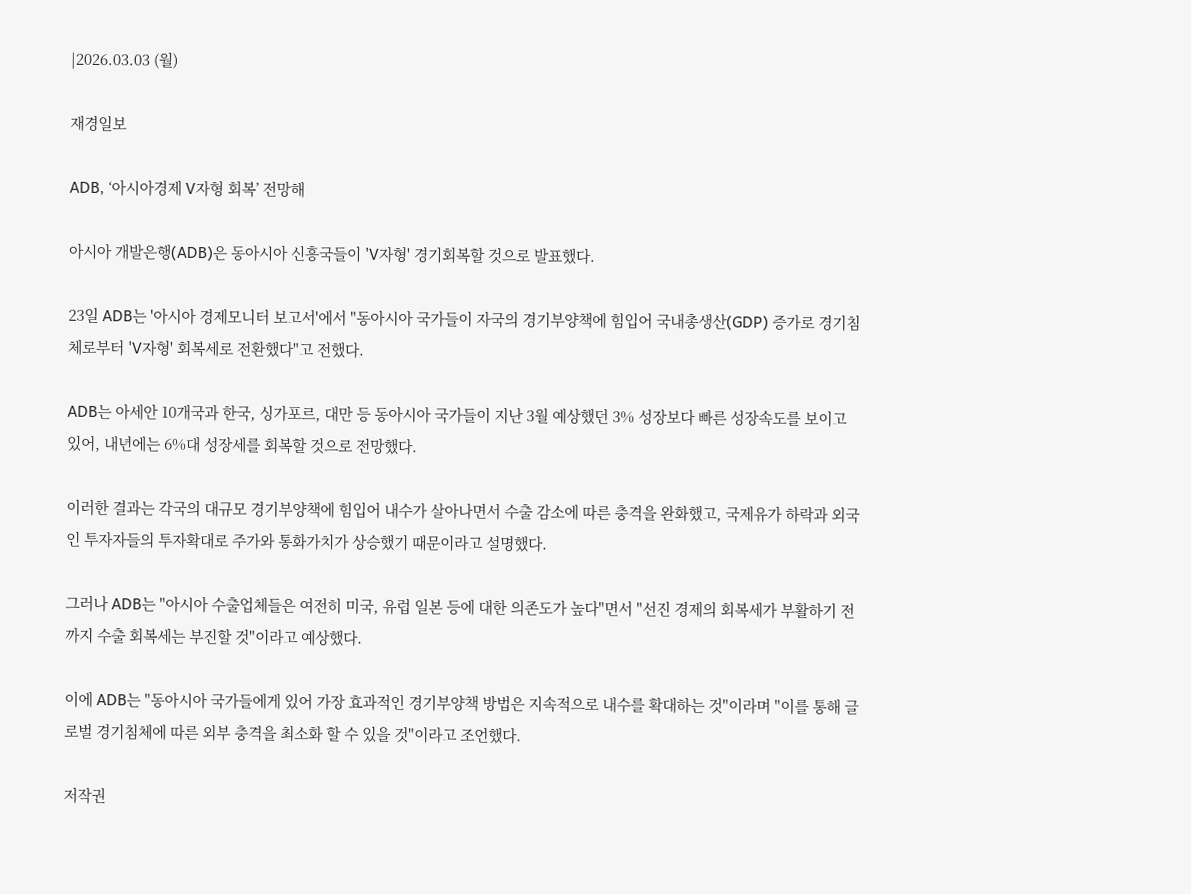|2026.03.03 (월)

재경일보

ADB, ‘아시아경제 V자형 회복’ 전망해

아시아 개발은행(ADB)은 동아시아 신흥국들이 'V자형' 경기회복할 것으로 발표했다.

23일 ADB는 '아시아 경제모니터 보고서'에서 "동아시아 국가들이 자국의 경기부양책에 힘입어 국내총생산(GDP) 증가로 경기침체로부터 'V자형' 회복세로 전환했다"고 전했다.

ADB는 아세안 10개국과 한국, 싱가포르, 대만 등 동아시아 국가들이 지난 3월 예상했던 3% 성장보다 빠른 성장속도를 보이고 있어, 내년에는 6%대 성장세를 회복할 것으로 전망했다.

이러한 결과는 각국의 대규모 경기부양책에 힘입어 내수가 살아나면서 수출 감소에 따른 충격을 완화했고, 국제유가 하락과 외국인 투자자들의 투자확대로 주가와 통화가치가 상승했기 때문이라고 설명했다.

그러나 ADB는 "아시아 수출업체들은 여전히 미국, 유럽 일본 등에 대한 의존도가 높다"면서 "선진 경제의 회복세가 부활하기 전까지 수출 회복세는 부진할 것"이라고 예상했다.

이에 ADB는 "동아시아 국가들에게 있어 가장 효과적인 경기부양책 방법은 지속적으로 내수를 확대하는 것"이라며 "이를 통해 글로벌 경기침체에 따른 외부 충격을 최소화 할 수 있을 것"이라고 조언했다.

저작권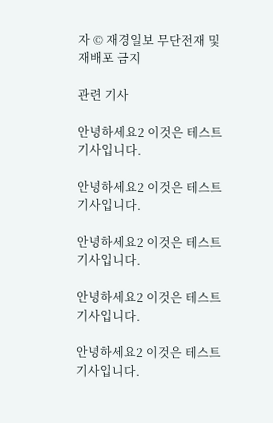자 © 재경일보 무단전재 및 재배포 금지

관련 기사

안녕하세요2 이것은 테스트 기사입니다.

안녕하세요2 이것은 테스트 기사입니다.

안녕하세요2 이것은 테스트 기사입니다.

안녕하세요2 이것은 테스트 기사입니다.

안녕하세요2 이것은 테스트 기사입니다.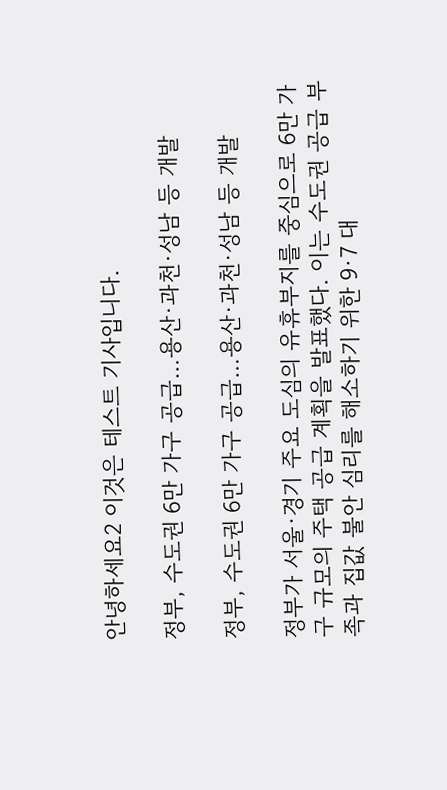안녕하세요2 이것은 테스트 기사입니다.

정부, 수도권 6만 가구 공급…용산·과천·성남 등 개발

정부, 수도권 6만 가구 공급…용산·과천·성남 등 개발

정부가 서울·경기 주요 도심의 유휴부지를 중심으로 6만 가구 규모의 주택 공급 계획을 발표했다. 이는 수도권 공급 부족과 집값 불안 심리를 해소하기 위한 9·7 대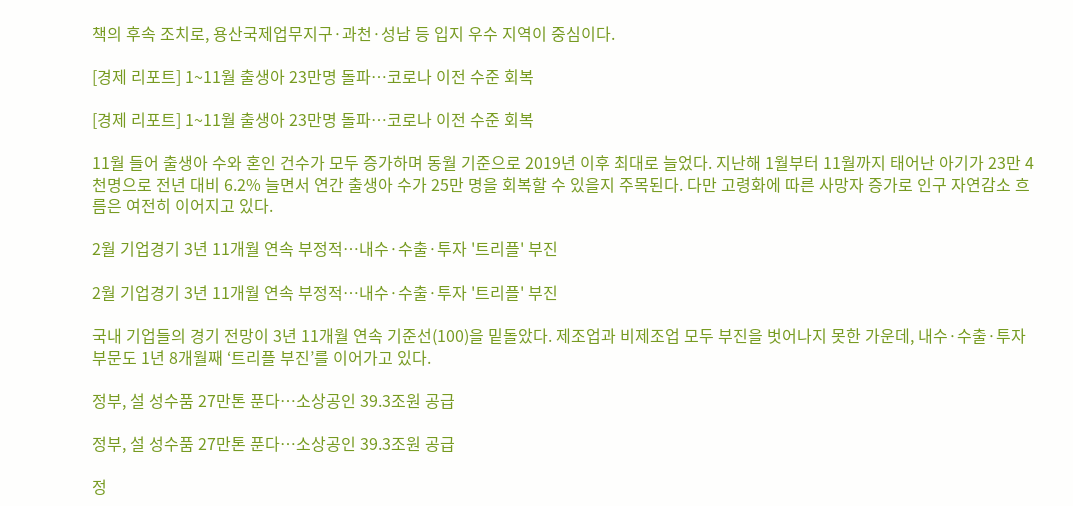책의 후속 조치로, 용산국제업무지구·과천·성남 등 입지 우수 지역이 중심이다.

[경제 리포트] 1~11월 출생아 23만명 돌파…코로나 이전 수준 회복

[경제 리포트] 1~11월 출생아 23만명 돌파…코로나 이전 수준 회복

11월 들어 출생아 수와 혼인 건수가 모두 증가하며 동월 기준으로 2019년 이후 최대로 늘었다. 지난해 1월부터 11월까지 태어난 아기가 23만 4천명으로 전년 대비 6.2% 늘면서 연간 출생아 수가 25만 명을 회복할 수 있을지 주목된다. 다만 고령화에 따른 사망자 증가로 인구 자연감소 흐름은 여전히 이어지고 있다.

2월 기업경기 3년 11개월 연속 부정적…내수·수출·투자 '트리플' 부진

2월 기업경기 3년 11개월 연속 부정적…내수·수출·투자 '트리플' 부진

국내 기업들의 경기 전망이 3년 11개월 연속 기준선(100)을 밑돌았다. 제조업과 비제조업 모두 부진을 벗어나지 못한 가운데, 내수·수출·투자 부문도 1년 8개월째 ‘트리플 부진’를 이어가고 있다.

정부, 설 성수품 27만톤 푼다…소상공인 39.3조원 공급

정부, 설 성수품 27만톤 푼다…소상공인 39.3조원 공급

정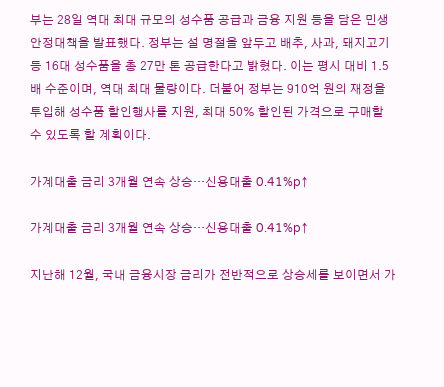부는 28일 역대 최대 규모의 성수품 공급과 금융 지원 등을 담은 민생안정대책을 발표했다. 정부는 설 명절을 앞두고 배추, 사과, 돼지고기 등 16대 성수품을 총 27만 톤 공급한다고 밝혔다. 이는 평시 대비 1.5배 수준이며, 역대 최대 물량이다. 더불어 정부는 910억 원의 재정을 투입해 성수품 할인행사를 지원, 최대 50% 할인된 가격으로 구매할 수 있도록 할 계획이다.

가계대출 금리 3개월 연속 상승…신용대출 0.41%p↑

가계대출 금리 3개월 연속 상승…신용대출 0.41%p↑

지난해 12월, 국내 금융시장 금리가 전반적으로 상승세를 보이면서 가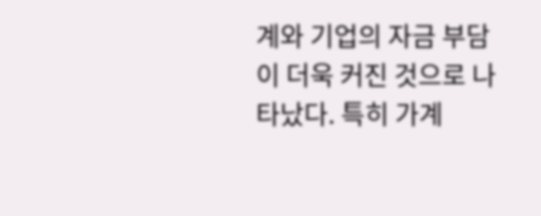계와 기업의 자금 부담이 더욱 커진 것으로 나타났다. 특히 가계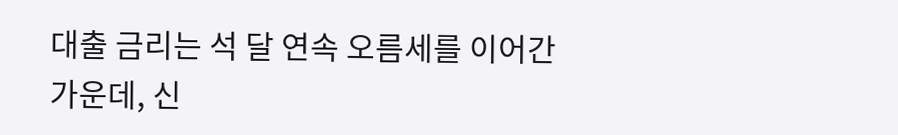대출 금리는 석 달 연속 오름세를 이어간 가운데, 신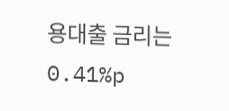용대출 금리는 0.41%p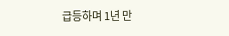급등하며 1년 만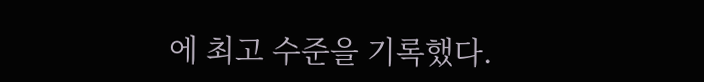에 최고 수준을 기록했다.